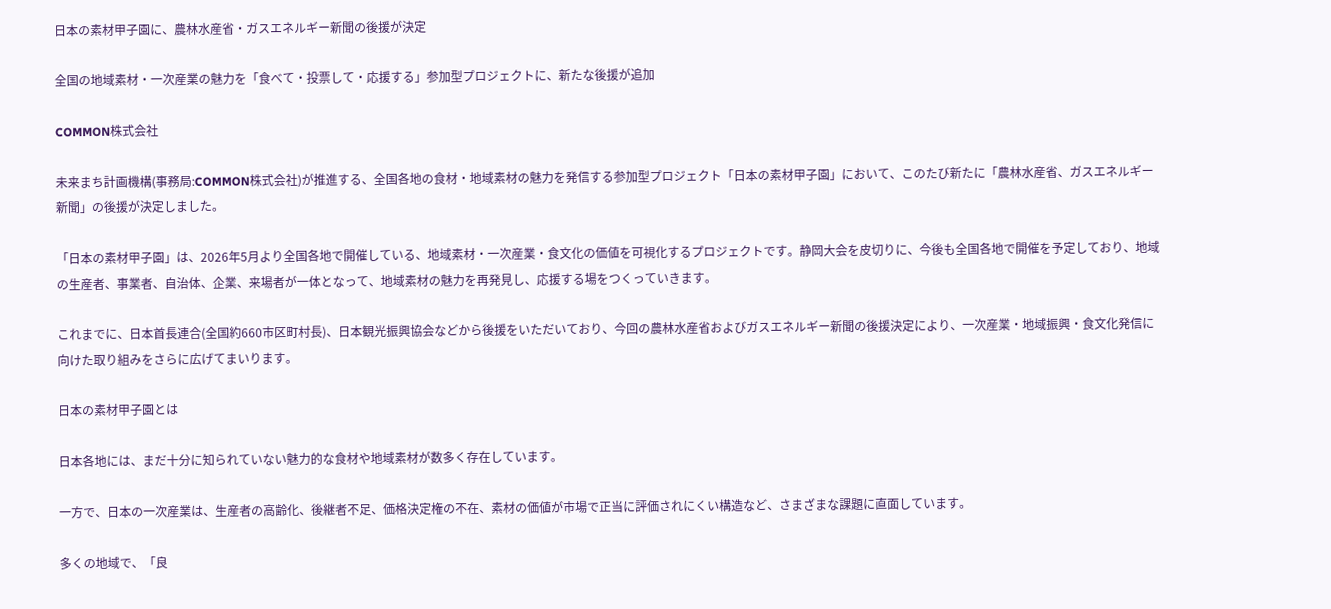日本の素材甲子園に、農林水産省・ガスエネルギー新聞の後援が決定

全国の地域素材・一次産業の魅力を「食べて・投票して・応援する」参加型プロジェクトに、新たな後援が追加

COMMON株式会社

未来まち計画機構(事務局:COMMON株式会社)が推進する、全国各地の食材・地域素材の魅力を発信する参加型プロジェクト「日本の素材甲子園」において、このたび新たに「農林水産省、ガスエネルギー新聞」の後援が決定しました。

「日本の素材甲子園」は、2026年5月より全国各地で開催している、地域素材・一次産業・食文化の価値を可視化するプロジェクトです。静岡大会を皮切りに、今後も全国各地で開催を予定しており、地域の生産者、事業者、自治体、企業、来場者が一体となって、地域素材の魅力を再発見し、応援する場をつくっていきます。

これまでに、日本首長連合(全国約660市区町村長)、日本観光振興協会などから後援をいただいており、今回の農林水産省およびガスエネルギー新聞の後援決定により、一次産業・地域振興・食文化発信に向けた取り組みをさらに広げてまいります。

日本の素材甲子園とは

日本各地には、まだ十分に知られていない魅力的な食材や地域素材が数多く存在しています。

一方で、日本の一次産業は、生産者の高齢化、後継者不足、価格決定権の不在、素材の価値が市場で正当に評価されにくい構造など、さまざまな課題に直面しています。

多くの地域で、「良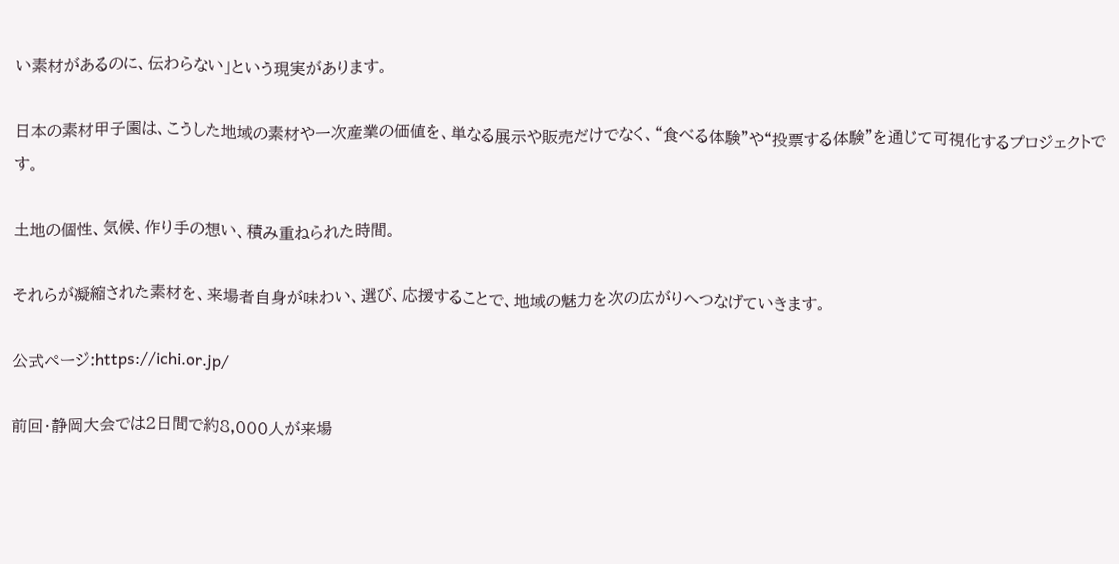い素材があるのに、伝わらない」という現実があります。

日本の素材甲子園は、こうした地域の素材や一次産業の価値を、単なる展示や販売だけでなく、“食べる体験”や“投票する体験”を通じて可視化するプロジェクトです。

土地の個性、気候、作り手の想い、積み重ねられた時間。

それらが凝縮された素材を、来場者自身が味わい、選び、応援することで、地域の魅力を次の広がりへつなげていきます。

公式ページ:https://ichi.or.jp/

前回・静岡大会では2日間で約8,000人が来場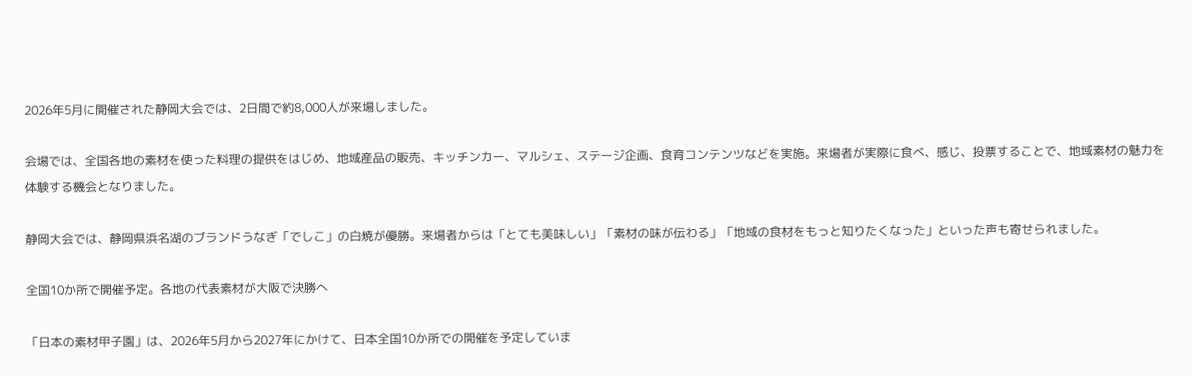2026年5月に開催された静岡大会では、2日間で約8,000人が来場しました。

会場では、全国各地の素材を使った料理の提供をはじめ、地域産品の販売、キッチンカー、マルシェ、ステージ企画、食育コンテンツなどを実施。来場者が実際に食べ、感じ、投票することで、地域素材の魅力を体験する機会となりました。

静岡大会では、静岡県浜名湖のブランドうなぎ「でしこ」の白焼が優勝。来場者からは「とても美味しい」「素材の味が伝わる」「地域の食材をもっと知りたくなった」といった声も寄せられました。

全国10か所で開催予定。各地の代表素材が大阪で決勝へ

「日本の素材甲子園」は、2026年5月から2027年にかけて、日本全国10か所での開催を予定していま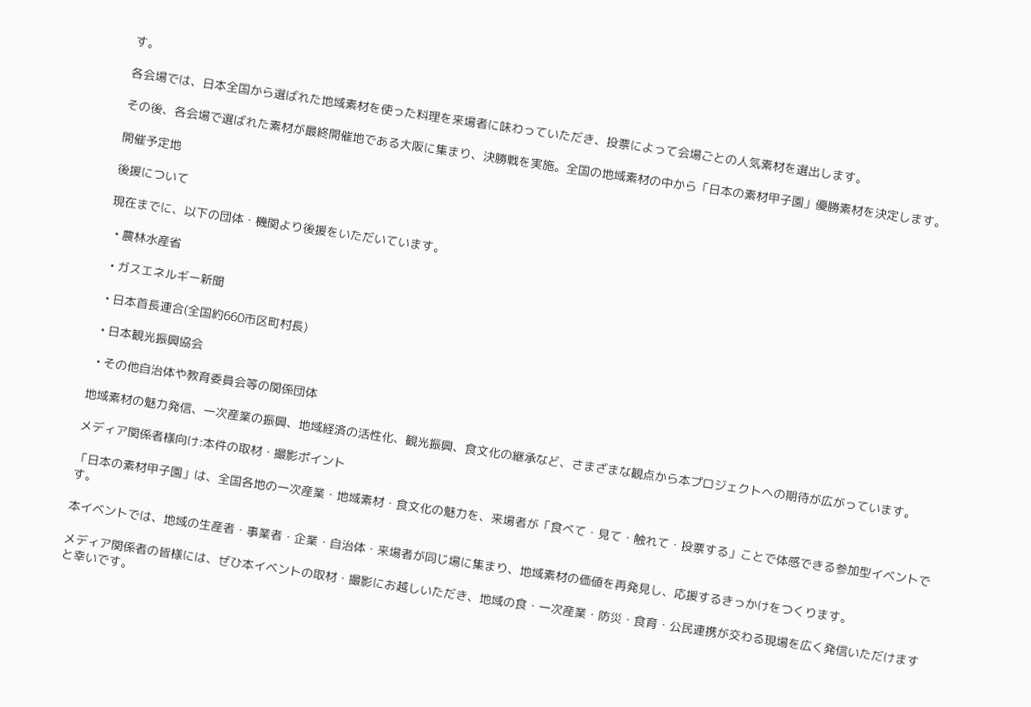す。

各会場では、日本全国から選ばれた地域素材を使った料理を来場者に味わっていただき、投票によって会場ごとの人気素材を選出します。

その後、各会場で選ばれた素材が最終開催地である大阪に集まり、決勝戦を実施。全国の地域素材の中から「日本の素材甲子園」優勝素材を決定します。

開催予定地

後援について

現在までに、以下の団体・機関より後援をいただいています。

  • 農林水産省

  • ガスエネルギー新聞

  • 日本首長連合(全国約660市区町村長)

  • 日本観光振興協会

  • その他自治体や教育委員会等の関係団体

地域素材の魅力発信、一次産業の振興、地域経済の活性化、観光振興、食文化の継承など、さまざまな観点から本プロジェクトへの期待が広がっています。

メディア関係者様向け:本件の取材・撮影ポイント

「日本の素材甲子園」は、全国各地の一次産業・地域素材・食文化の魅力を、来場者が「食べて・見て・触れて・投票する」ことで体感できる参加型イベントです。

本イベントでは、地域の生産者・事業者・企業・自治体・来場者が同じ場に集まり、地域素材の価値を再発見し、応援するきっかけをつくります。

メディア関係者の皆様には、ぜひ本イベントの取材・撮影にお越しいただき、地域の食・一次産業・防災・食育・公民連携が交わる現場を広く発信いただけますと幸いです。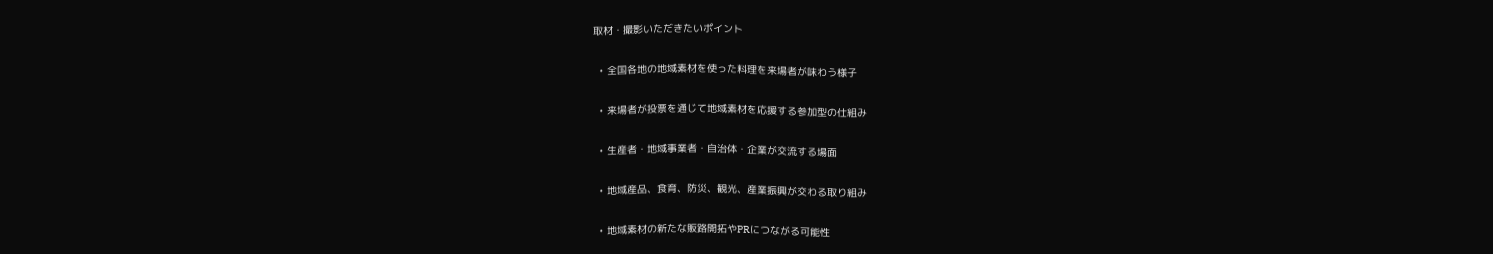取材・撮影いただきたいポイント

  • 全国各地の地域素材を使った料理を来場者が味わう様子

  • 来場者が投票を通じて地域素材を応援する参加型の仕組み

  • 生産者・地域事業者・自治体・企業が交流する場面

  • 地域産品、食育、防災、観光、産業振興が交わる取り組み

  • 地域素材の新たな販路開拓やPRにつながる可能性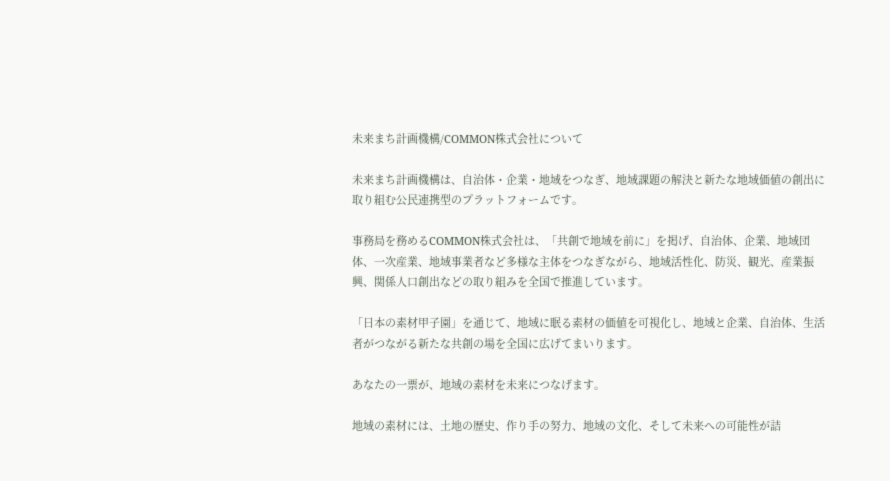未来まち計画機構/COMMON株式会社について

未来まち計画機構は、自治体・企業・地域をつなぎ、地域課題の解決と新たな地域価値の創出に取り組む公民連携型のプラットフォームです。

事務局を務めるCOMMON株式会社は、「共創で地域を前に」を掲げ、自治体、企業、地域団体、一次産業、地域事業者など多様な主体をつなぎながら、地域活性化、防災、観光、産業振興、関係人口創出などの取り組みを全国で推進しています。

「日本の素材甲子園」を通じて、地域に眠る素材の価値を可視化し、地域と企業、自治体、生活者がつながる新たな共創の場を全国に広げてまいります。

あなたの一票が、地域の素材を未来につなげます。

地域の素材には、土地の歴史、作り手の努力、地域の文化、そして未来への可能性が詰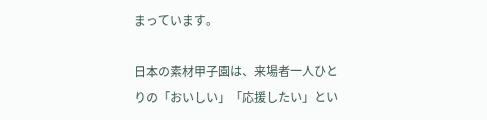まっています。

日本の素材甲子園は、来場者一人ひとりの「おいしい」「応援したい」とい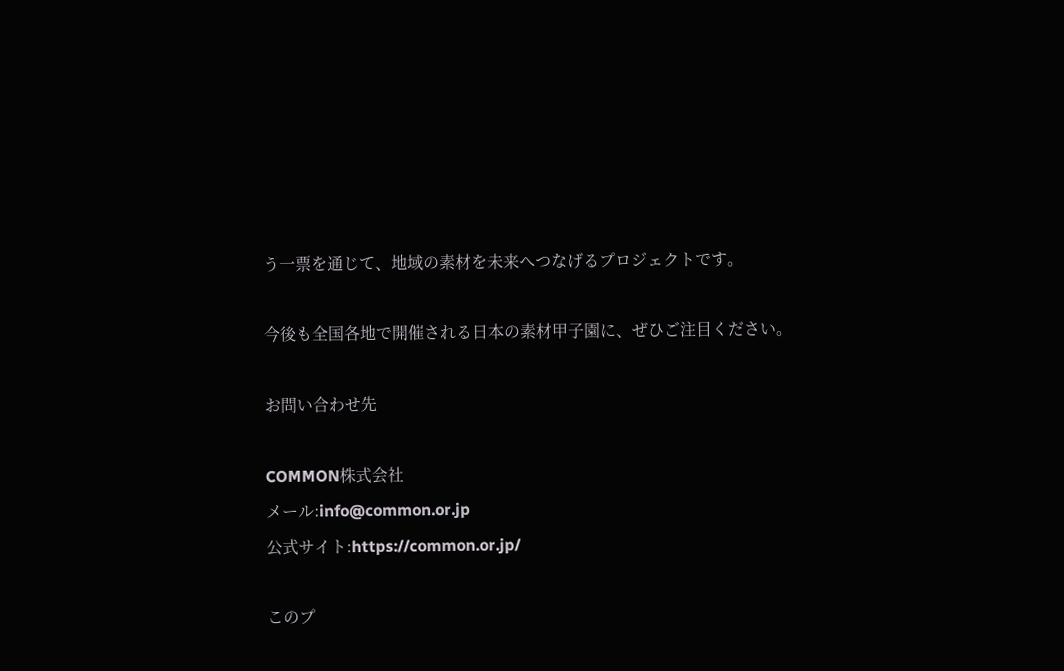う一票を通じて、地域の素材を未来へつなげるプロジェクトです。

今後も全国各地で開催される日本の素材甲子園に、ぜひご注目ください。

お問い合わせ先

COMMON株式会社
メール:info@common.or.jp
公式サイト:https://common.or.jp/

このプ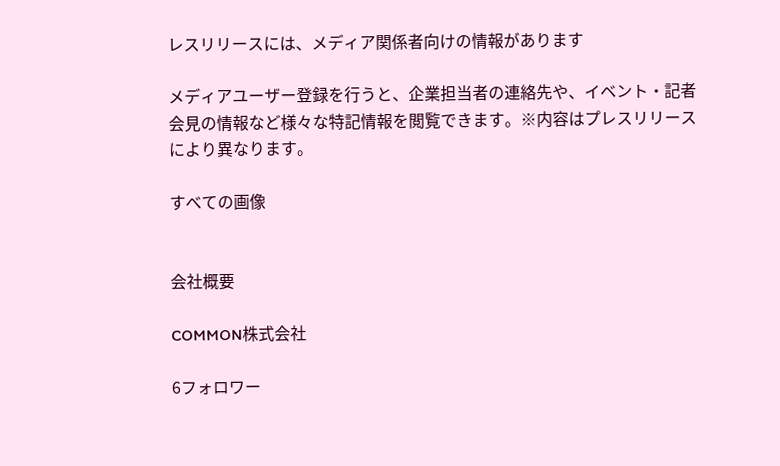レスリリースには、メディア関係者向けの情報があります

メディアユーザー登録を行うと、企業担当者の連絡先や、イベント・記者会見の情報など様々な特記情報を閲覧できます。※内容はプレスリリースにより異なります。

すべての画像


会社概要

COMMON株式会社

6フォロワー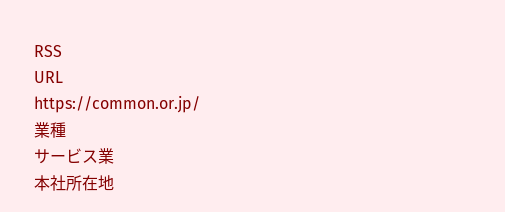RSS
URL
https://common.or.jp/
業種
サービス業
本社所在地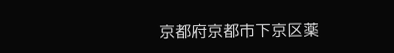京都府京都市下京区薬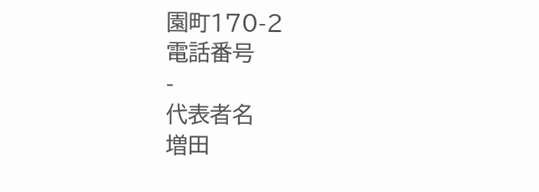園町170-2
電話番号
-
代表者名
増田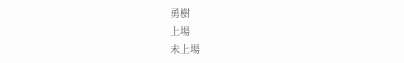勇樹
上場
未上場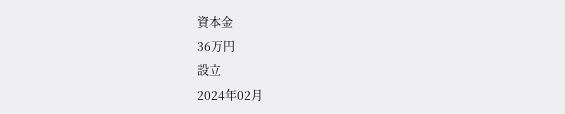資本金
36万円
設立
2024年02月